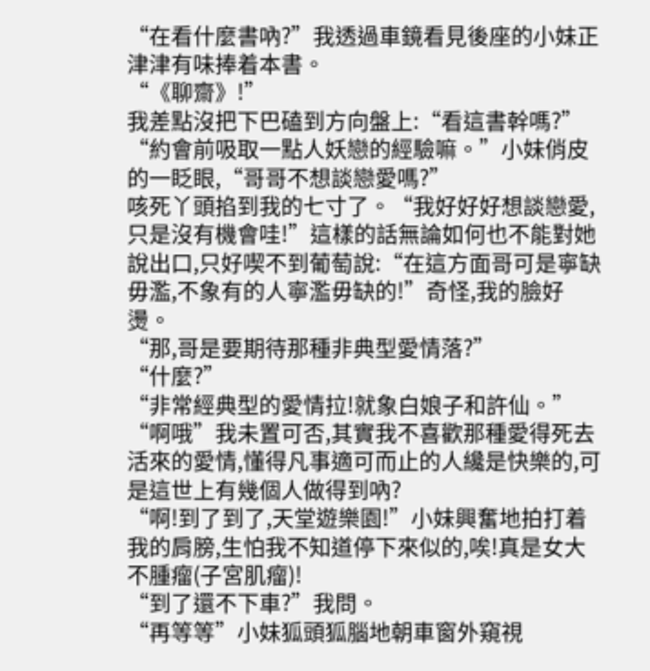“在看什麼書吶?”我透過車鏡看見後座的小妹正津津有味捧着本書。
“《聊齋》!”
我差點沒把下巴磕到方向盤上:“看這書幹嗎?”
“約會前吸取一點人妖戀的經驗嘛。”小妹俏皮的一眨眼,“哥哥不想談戀愛嗎?”
咳死丫頭掐到我的七寸了。“我好好好想談戀愛,只是沒有機會哇!”這樣的話無論如何也不能對她說出口,只好喫不到葡萄說:“在這方面哥可是寧缺毋濫,不象有的人寧濫毋缺的!”奇怪,我的臉好燙。
“那,哥是要期待那種非典型愛情落?”
“什麼?”
“非常經典型的愛情拉!就象白娘子和許仙。”
“啊哦”我未置可否,其實我不喜歡那種愛得死去活來的愛情,懂得凡事適可而止的人纔是快樂的,可是這世上有幾個人做得到吶?
“啊!到了到了,天堂遊樂園!”小妹興奮地拍打着我的肩膀,生怕我不知道停下來似的,唉!真是女大不腫瘤(子宮肌瘤)!
“到了還不下車?”我問。
“再等等”小妹狐頭狐腦地朝車窗外窺視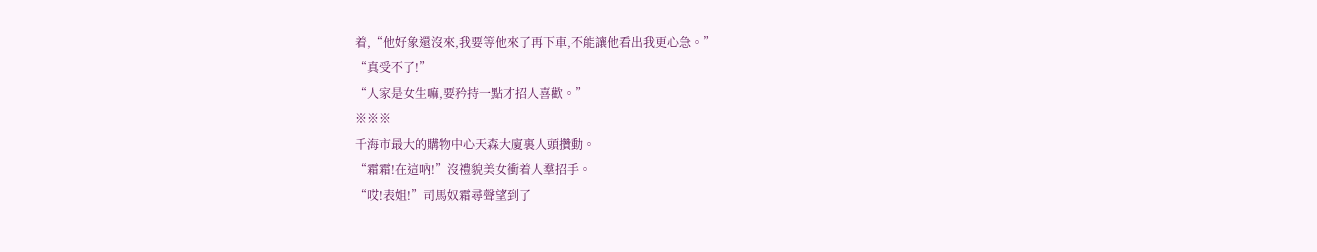着,“他好象還沒來,我要等他來了再下車,不能讓他看出我更心急。”
“真受不了!”
“人家是女生嘛,要矜持一點才招人喜歡。”
※※※
千海市最大的購物中心天森大廈裏人頭攢動。
“霜霜!在這吶!”沒禮貌美女衝着人羣招手。
“哎!表姐!”司馬奴霜尋聲望到了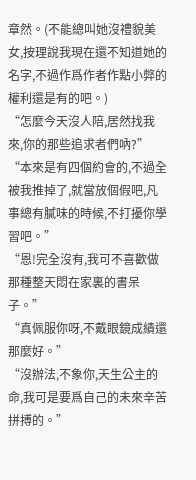章然。(不能總叫她沒禮貌美女,按理說我現在還不知道她的名字,不過作爲作者作點小弊的權利還是有的吧。)
“怎麼今天沒人陪,居然找我來,你的那些追求者們吶?”
“本來是有四個約會的,不過全被我推掉了,就當放個假吧,凡事總有膩味的時候,不打擾你學習吧。”
“恩!完全沒有,我可不喜歡做那種整天悶在家裏的書呆子。”
“真佩服你呀,不戴眼鏡成績還那麼好。”
“沒辦法,不象你,天生公主的命,我可是要爲自己的未來辛苦拼搏的。”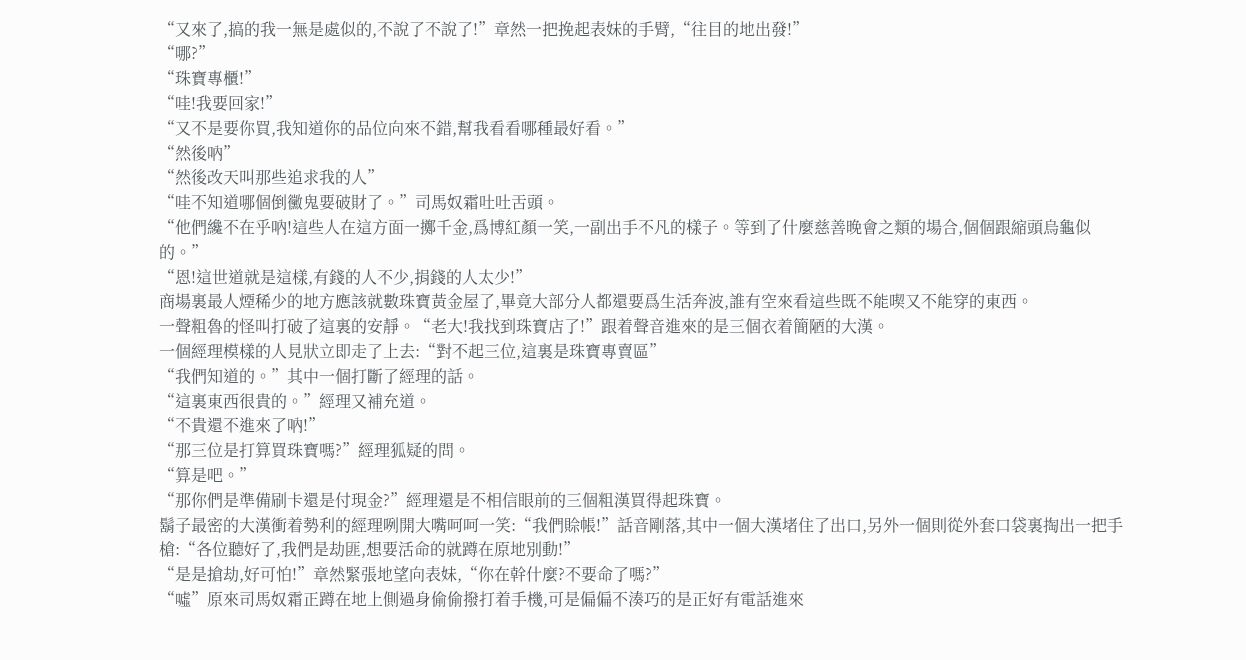“又來了,搞的我一無是處似的,不說了不說了!”章然一把挽起表妹的手臂,“往目的地出發!”
“哪?”
“珠寶專櫃!”
“哇!我要回家!”
“又不是要你買,我知道你的品位向來不錯,幫我看看哪種最好看。”
“然後吶”
“然後改天叫那些追求我的人”
“哇不知道哪個倒黴鬼要破財了。”司馬奴霜吐吐舌頭。
“他們纔不在乎吶!這些人在這方面一擲千金,爲博紅顏一笑,一副出手不凡的樣子。等到了什麼慈善晚會之類的場合,個個跟縮頭烏龜似的。”
“恩!這世道就是這樣,有錢的人不少,捐錢的人太少!”
商場裏最人煙稀少的地方應該就數珠寶黃金屋了,畢竟大部分人都還要爲生活奔波,誰有空來看這些既不能喫又不能穿的東西。
一聲粗魯的怪叫打破了這裏的安靜。“老大!我找到珠寶店了!”跟着聲音進來的是三個衣着簡陋的大漢。
一個經理模樣的人見狀立即走了上去:“對不起三位,這裏是珠寶專賣區”
“我們知道的。”其中一個打斷了經理的話。
“這裏東西很貴的。”經理又補充道。
“不貴還不進來了吶!”
“那三位是打算買珠寶嗎?”經理狐疑的問。
“算是吧。”
“那你們是準備刷卡還是付現金?”經理還是不相信眼前的三個粗漢買得起珠寶。
鬍子最密的大漢衝着勢利的經理咧開大嘴呵呵一笑:“我們賒帳!”話音剛落,其中一個大漢堵住了出口,另外一個則從外套口袋裏掏出一把手槍:“各位聽好了,我們是劫匪,想要活命的就蹲在原地別動!”
“是是搶劫,好可怕!”章然緊張地望向表妹,“你在幹什麼?不要命了嗎?”
“噓”原來司馬奴霜正蹲在地上側過身偷偷撥打着手機,可是偏偏不湊巧的是正好有電話進來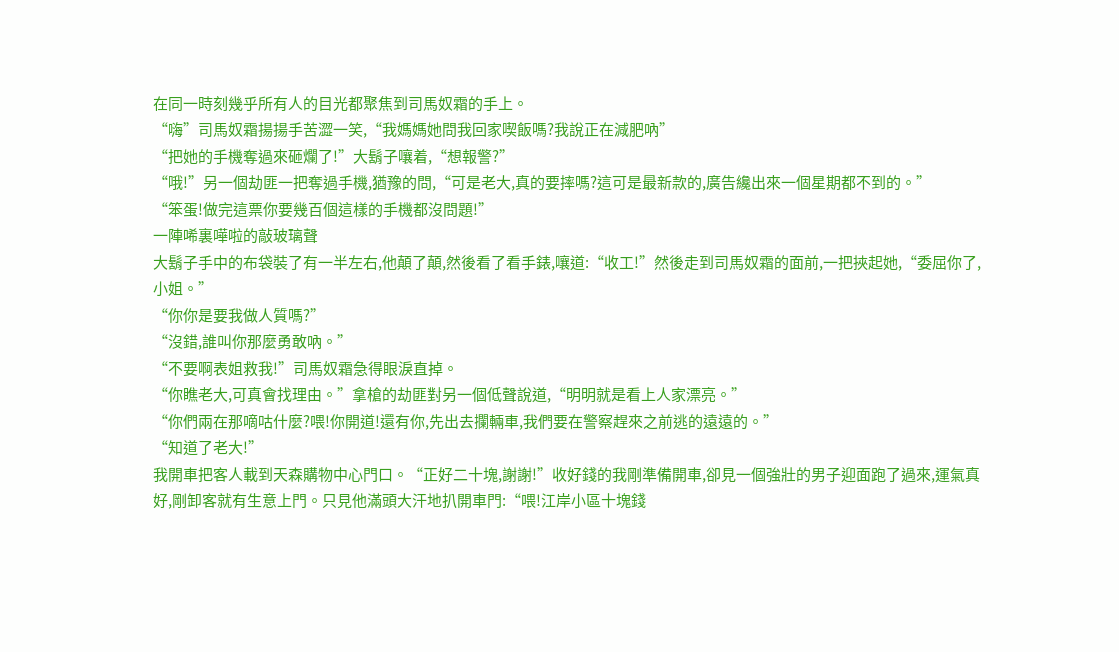在同一時刻幾乎所有人的目光都聚焦到司馬奴霜的手上。
“嗨”司馬奴霜揚揚手苦澀一笑,“我媽媽她問我回家喫飯嗎?我說正在減肥吶”
“把她的手機奪過來砸爛了!”大鬍子嚷着,“想報警?”
“哦!”另一個劫匪一把奪過手機,猶豫的問,“可是老大,真的要摔嗎?這可是最新款的,廣告纔出來一個星期都不到的。”
“笨蛋!做完這票你要幾百個這樣的手機都沒問題!”
一陣唏裏嘩啦的敲玻璃聲
大鬍子手中的布袋裝了有一半左右,他顛了顛,然後看了看手錶,嚷道:“收工!”然後走到司馬奴霜的面前,一把挾起她,“委屈你了,小姐。”
“你你是要我做人質嗎?”
“沒錯,誰叫你那麼勇敢吶。”
“不要啊表姐救我!”司馬奴霜急得眼淚直掉。
“你瞧老大,可真會找理由。”拿槍的劫匪對另一個低聲說道,“明明就是看上人家漂亮。”
“你們兩在那嘀咕什麼?喂!你開道!還有你,先出去攔輛車,我們要在警察趕來之前逃的遠遠的。”
“知道了老大!”
我開車把客人載到天森購物中心門口。“正好二十塊,謝謝!”收好錢的我剛準備開車,卻見一個強壯的男子迎面跑了過來,運氣真好,剛卸客就有生意上門。只見他滿頭大汗地扒開車門:“喂!江岸小區十塊錢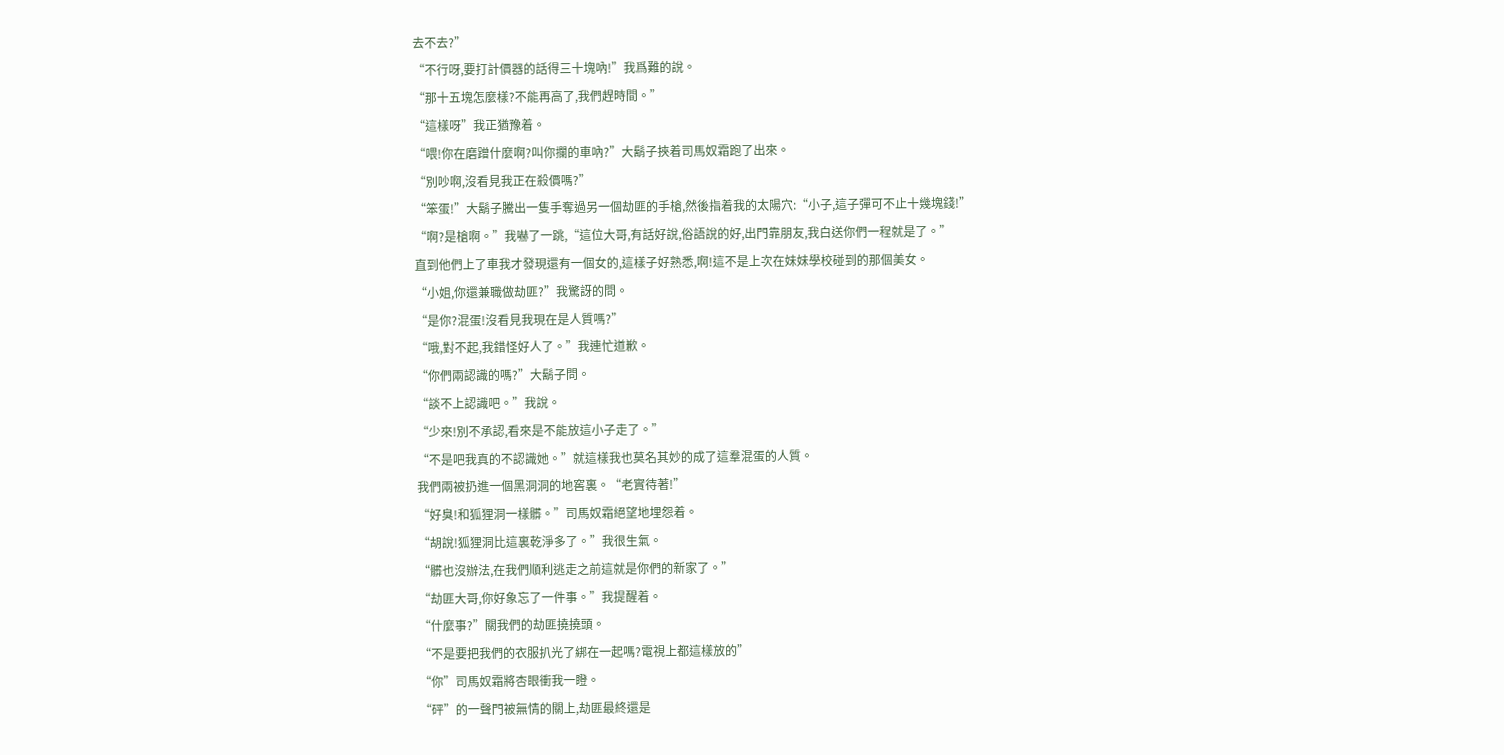去不去?”
“不行呀,要打計價器的話得三十塊吶!”我爲難的說。
“那十五塊怎麼樣?不能再高了,我們趕時間。”
“這樣呀”我正猶豫着。
“喂!你在磨蹭什麼啊?叫你攔的車吶?”大鬍子挾着司馬奴霜跑了出來。
“別吵啊,沒看見我正在殺價嗎?”
“笨蛋!”大鬍子騰出一隻手奪過另一個劫匪的手槍,然後指着我的太陽穴:“小子,這子彈可不止十幾塊錢!”
“啊?是槍啊。”我嚇了一跳,“這位大哥,有話好說,俗語說的好,出門靠朋友,我白送你們一程就是了。”
直到他們上了車我才發現還有一個女的,這樣子好熟悉,啊!這不是上次在妹妹學校碰到的那個美女。
“小姐,你還兼職做劫匪?”我驚訝的問。
“是你?混蛋!沒看見我現在是人質嗎?”
“哦,對不起,我錯怪好人了。”我連忙道歉。
“你們兩認識的嗎?”大鬍子問。
“談不上認識吧。”我說。
“少來!別不承認,看來是不能放這小子走了。”
“不是吧我真的不認識她。”就這樣我也莫名其妙的成了這羣混蛋的人質。
我們兩被扔進一個黑洞洞的地窖裏。“老實待著!”
“好臭!和狐狸洞一樣髒。”司馬奴霜絕望地埋怨着。
“胡說!狐狸洞比這裏乾淨多了。”我很生氣。
“髒也沒辦法,在我們順利逃走之前這就是你們的新家了。”
“劫匪大哥,你好象忘了一件事。”我提醒着。
“什麼事?”關我們的劫匪撓撓頭。
“不是要把我們的衣服扒光了綁在一起嗎?電視上都這樣放的”
“你”司馬奴霜將杏眼衝我一瞪。
“砰”的一聲門被無情的關上,劫匪最終還是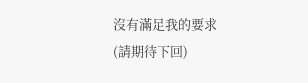沒有滿足我的要求
(請期待下回)